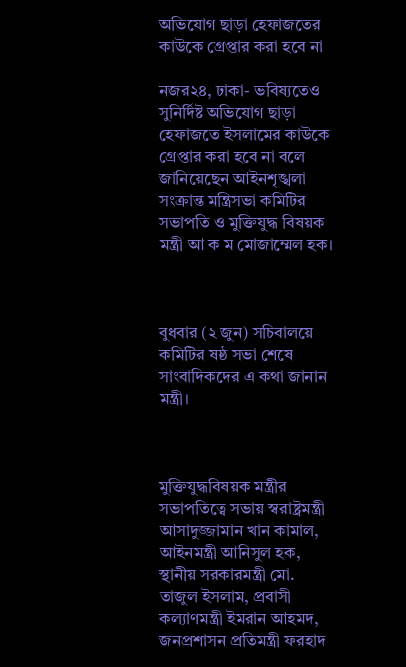অভিযোগ ছাড়া হেফাজতের কাউকে গ্রেপ্তার করা হবে না

নজর২৪, ঢাকা- ভবিষ্যতেও সুনির্দিষ্ট অভিযোগ ছাড়া হেফাজতে ইসলামের কাউকে গ্রেপ্তার করা হবে না বলে জানিয়েছেন আইনশৃঙ্খলা সংক্রান্ত মন্ত্রিসভা কমিটির সভাপতি ও মুক্তিযুদ্ধ বিষয়ক মন্ত্রী আ ক ম মোজাম্মেল হক।



বুধবার (২ জুন) সচিবালয়ে কমিটির ষষ্ঠ সভা শেষে সাংবাদিকদের এ কথা জানান মন্ত্রী।



মুক্তিযুদ্ধবিষয়ক মন্ত্রীর সভাপতিত্বে সভায় স্বরাষ্ট্রমন্ত্রী আসাদুজ্জামান খান কামাল, আইনমন্ত্রী আনিসুল হক, স্থানীয় সরকারমন্ত্রী মো. তাজুল ইসলাম, প্রবাসী কল্যাণমন্ত্রী ইমরান আহমদ, জনপ্রশাসন প্রতিমন্ত্রী ফরহাদ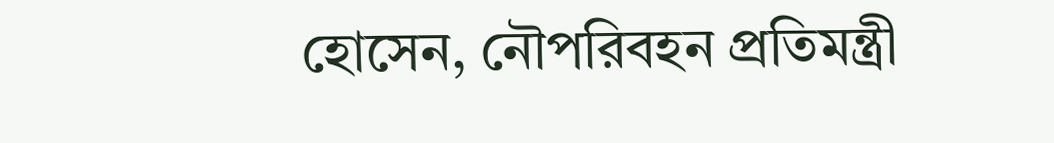হোসেন, নৌপরিবহন প্রতিমন্ত্রী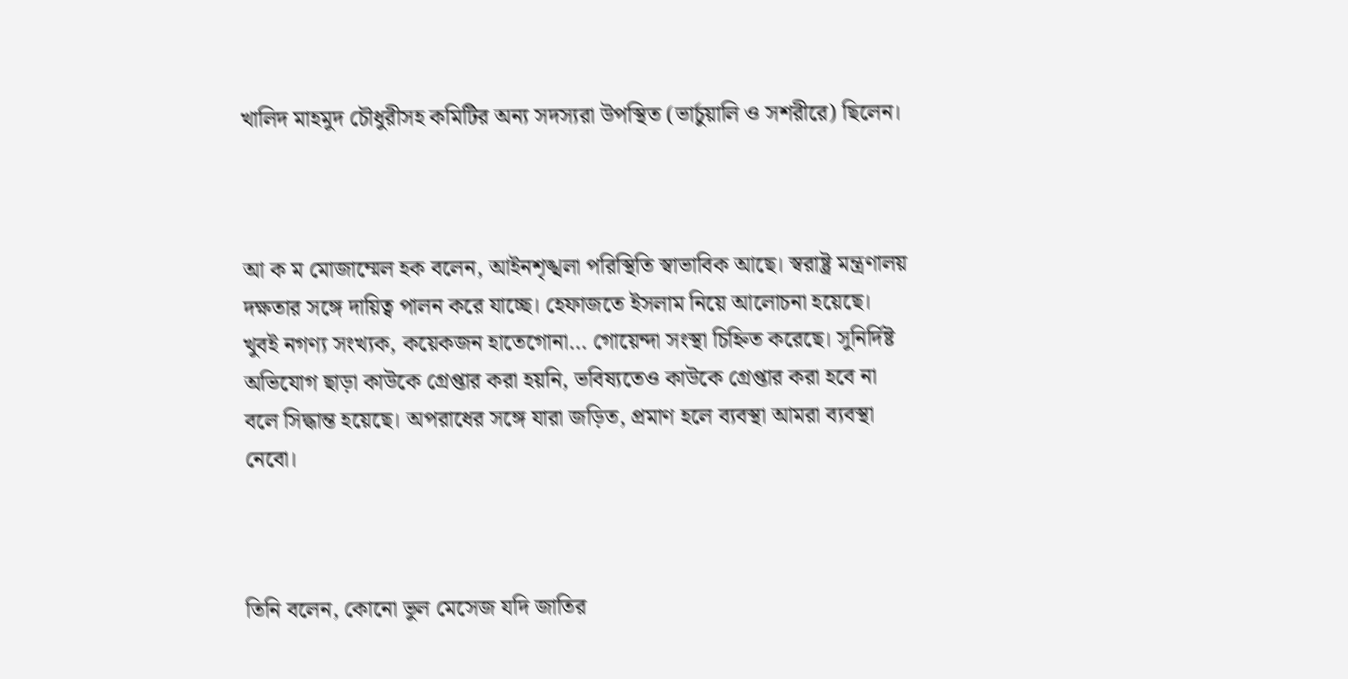খালিদ মাহমুদ চৌধুরীসহ কমিটির অন্য সদস্যরা উপস্থিত (ভার্চুয়ালি ও সশরীরে) ছিলেন।



আ ক ম মোজাম্মেল হক বলেন, আইনশৃঙ্খলা পরিস্থিতি স্বাভাবিক আছে। স্বরাষ্ট্র মন্ত্রণালয় দক্ষতার সঙ্গে দায়িত্ব পালন করে যাচ্ছে। হেফাজতে ইসলাম নিয়ে আলোচনা হয়েছে। খুবই নগণ্য সংখ্যক, কয়েকজন হাতেগোনা… গোয়েন্দা সংস্থা চিহ্নিত করেছে। সুনির্দিষ্ট অভিযোগ ছাড়া কাউকে গ্রেপ্তার করা হয়নি, ভবিষ্যতেও কাউকে গ্রেপ্তার করা হবে না বলে সিদ্ধান্ত হয়েছে। অপরাধের সঙ্গে যারা জড়িত, প্রমাণ হলে ব্যবস্থা আমরা ব্যবস্থা নেবো।



তিনি বলেন, কোনো ভুল মেসেজ যদি জাতির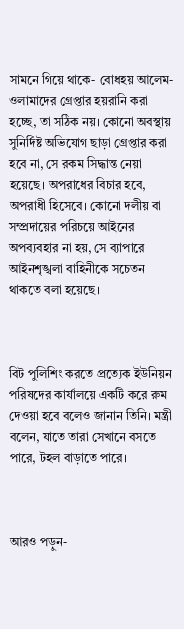সামনে গিয়ে থাকে- বোধহয় আলেম-ওলামাদের গ্রেপ্তার হয়রানি করা হচ্ছে, তা সঠিক নয়। কোনো অবস্থায় সুনির্দিষ্ট অভিযোগ ছাড়া গ্রেপ্তার করা হবে না, সে রকম সিদ্ধান্ত নেয়া হয়েছে। অপরাধের বিচার হবে, অপরাধী হিসেবে। কোনো দলীয় বা সম্প্রদায়ের পরিচয়ে আইনের অপব্যবহার না হয়, সে ব্যাপারে আইনশৃঙ্খলা বাহিনীকে সচেতন থাকতে বলা হয়েছে।



বিট পুলিশিং করতে প্রত্যেক ইউনিয়ন পরিষদের কার্যালয়ে একটি করে রুম দেওয়া হবে বলেও জানান তিনি। মন্ত্রী বলেন, যাতে তারা সেখানে বসতে পারে, টহল বাড়াতে পারে।



আরও পড়ুন-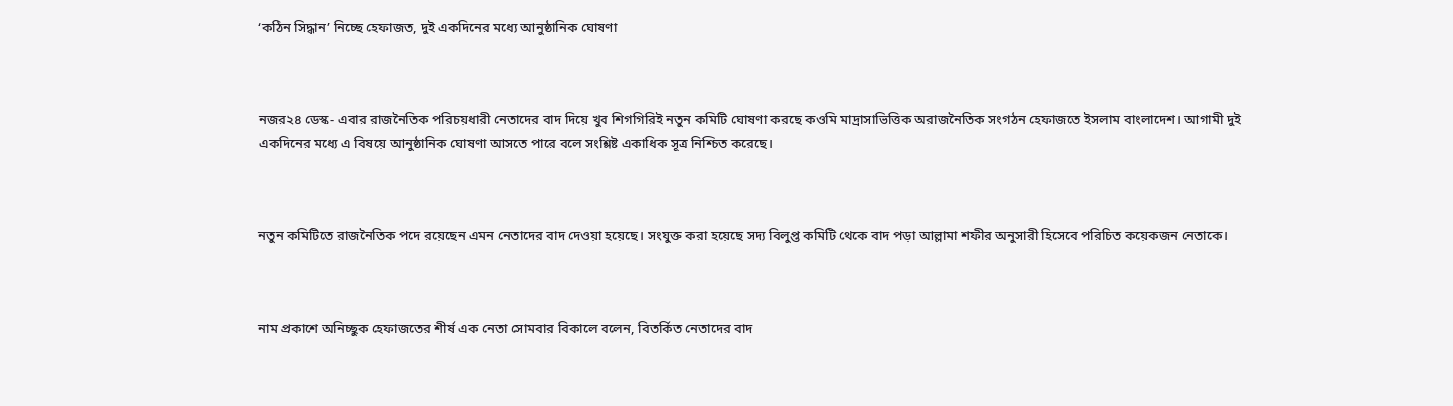‘কঠিন সিদ্ধান’ নিচ্ছে হেফাজত, দুই একদিনের মধ্যে আনুষ্ঠানিক ঘোষণা



নজর২৪ ডেস্ক- এবার রাজনৈতিক পরিচয়ধারী নেতাদের বাদ দিয়ে খুব শিগগিরিই নতুন কমিটি ঘোষণা করছে কওমি মাদ্রাসাভিত্তিক অরাজনৈতিক সংগঠন হেফাজতে ইসলাম বাংলাদেশ। আগামী দুই একদিনের মধ্যে এ বিষয়ে আনুষ্ঠানিক ঘোষণা আসতে পারে বলে সংশ্লিষ্ট একাধিক সূত্র নিশ্চিত করেছে।



নতুন কমিটিতে রাজনৈতিক পদে রয়েছেন এমন নেতাদের বাদ দেওয়া হয়েছে। সংযুক্ত করা হয়েছে সদ্য বিলুপ্ত কমিটি থেকে বাদ পড়া আল্লামা শফীর অনুসারী হিসেবে পরিচিত কয়েকজন নেতাকে।



নাম প্রকাশে অনিচ্ছুক হেফাজতের শীর্ষ এক নেতা সোমবার বিকালে বলেন, বিতর্কিত নেতাদের বাদ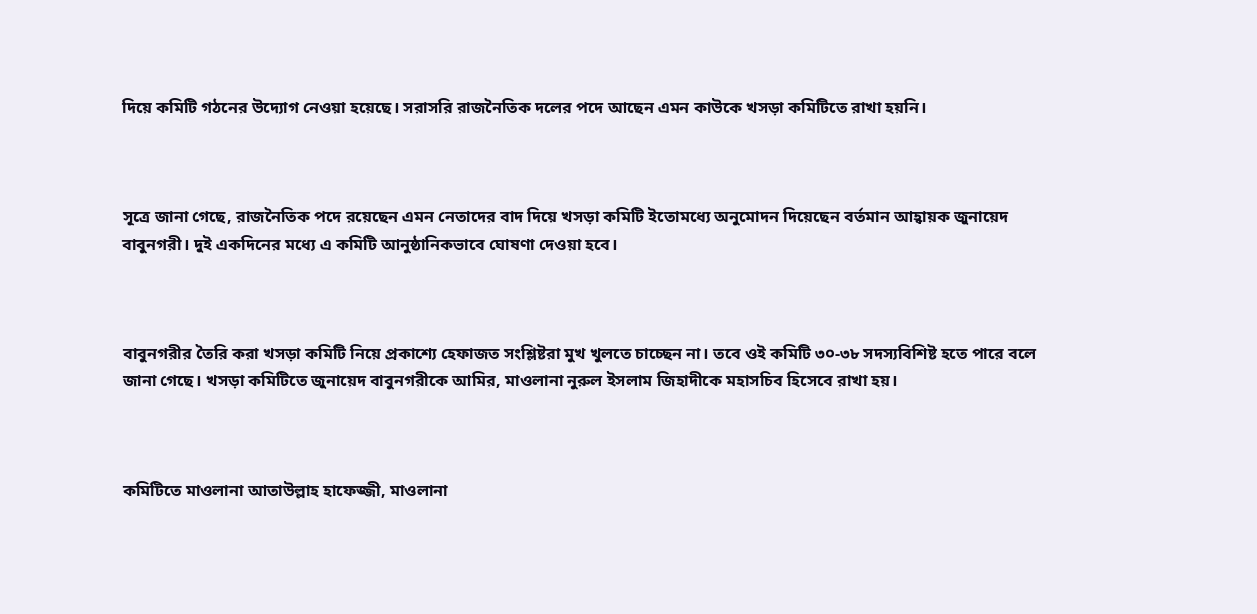দিয়ে কমিটি গঠনের উদ্যোগ নেওয়া হয়েছে। সরাসরি রাজনৈতিক দলের পদে আছেন এমন কাউকে খসড়া কমিটিতে রাখা হয়নি।



সূত্রে জানা গেছে, রাজনৈতিক পদে রয়েছেন এমন নেতাদের বাদ দিয়ে খসড়া কমিটি ইতোমধ্যে অনুমোদন দিয়েছেন বর্তমান আহ্বায়ক জুনায়েদ বাবুনগরী। দুই একদিনের মধ্যে এ কমিটি আনুষ্ঠানিকভাবে ঘোষণা দেওয়া হবে।



বাবুনগরীর তৈরি করা খসড়া কমিটি নিয়ে প্রকাশ্যে হেফাজত সংশ্লিষ্টরা মুখ খুলতে চাচ্ছেন না। তবে ওই কমিটি ৩০-৩৮ সদস্যবিশিষ্ট হতে পারে বলে জানা গেছে। খসড়া কমিটিতে জুনায়েদ বাবুনগরীকে আমির, মাওলানা নুরুল ইসলাম জিহাদীকে মহাসচিব হিসেবে রাখা হয়।



কমিটিতে মাওলানা আতাউল্লাহ হাফেজ্জী, মাওলানা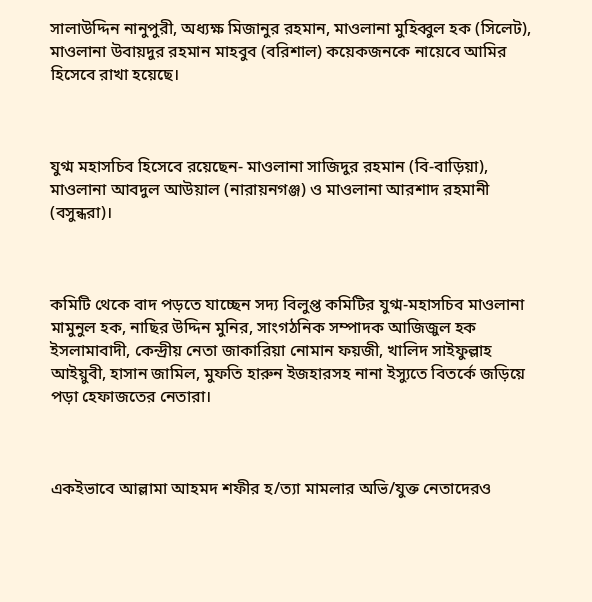সালাউদ্দিন নানুপুরী, অধ্যক্ষ মিজানুর রহমান, মাওলানা মুহিব্বুল হক (সিলেট), মাওলানা উবায়দুর রহমান মাহবুব (বরিশাল) কয়েকজনকে নায়েবে আমির হিসেবে রাখা হয়েছে।



যুগ্ম মহাসচিব হিসেবে রয়েছেন- মাওলানা সাজিদুর রহমান (বি-বাড়িয়া), মাওলানা আবদুল আউয়াল (নারায়নগঞ্জ) ও মাওলানা আরশাদ রহমানী (বসুন্ধরা)।



কমিটি থেকে বাদ পড়তে যাচ্ছেন সদ্য বিলুপ্ত কমিটির যুগ্ম-মহাসচিব মাওলানা মামুনুল হক, নাছির উদ্দিন মুনির, সাংগঠনিক সম্পাদক আজিজুল হক ইসলামাবাদী, কেন্দ্রীয় নেতা জাকারিয়া নোমান ফয়জী, খালিদ সাইফুল্লাহ আইয়ুবী, হাসান জামিল, মুফতি হারুন ইজহারসহ নানা ইস্যুতে বিতর্কে জড়িয়ে পড়া হেফাজতের নেতারা।



একইভাবে আল্লামা আহমদ শফীর হ/ত্যা মামলার অভি/যুক্ত নেতাদেরও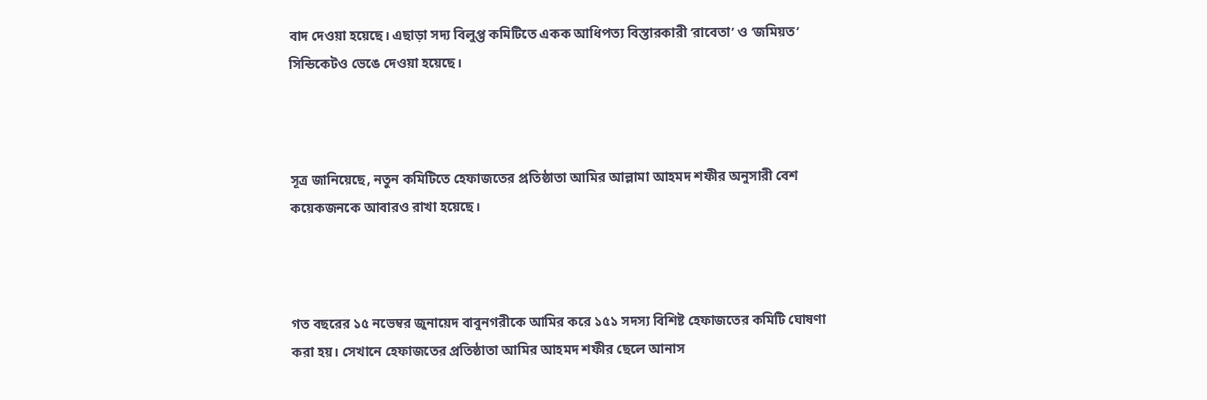বাদ দেওয়া হয়েছে। এছাড়া সদ্য বিলুপ্ত কমিটিতে একক আধিপত্য বিস্তারকারী ‘রাবেতা’ ও ‘জমিয়ত’ সিন্ডিকেটও ভেঙে দেওয়া হয়েছে।



সূত্র জানিয়েছে, নতুন কমিটিতে হেফাজতের প্রতিষ্ঠাতা আমির আল্লামা আহমদ শফীর অনুসারী বেশ কয়েকজনকে আবারও রাখা হয়েছে।



গত বছরের ১৫ নভেম্বর জুনায়েদ বাবুনগরীকে আমির করে ১৫১ সদস্য বিশিষ্ট হেফাজতের কমিটি ঘোষণা করা হয়। সেখানে হেফাজতের প্রতিষ্ঠাতা আমির আহমদ শফীর ছেলে আনাস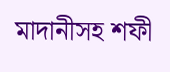মাদানীসহ শফী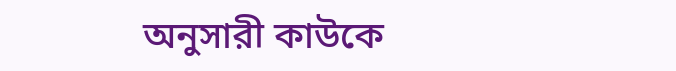অনুসারী কাউকে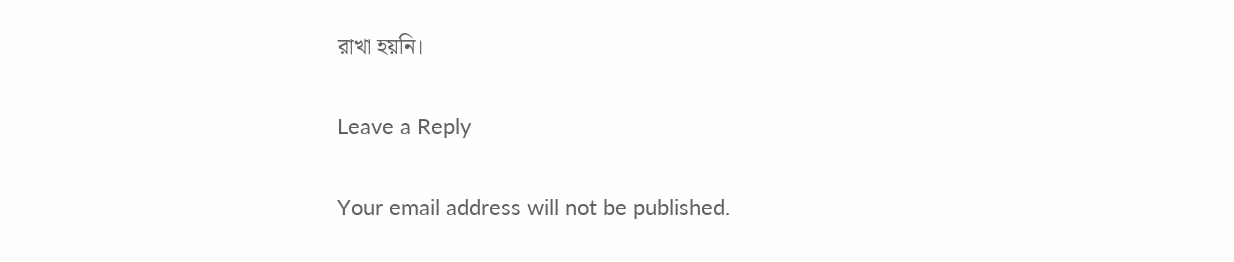রাখা হয়নি।

Leave a Reply

Your email address will not be published.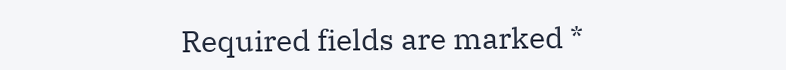Required fields are marked *